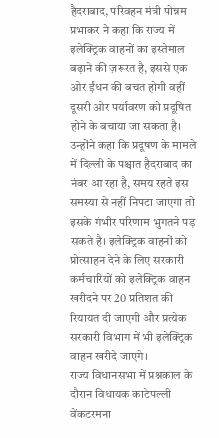हैदराबाद, परिवहन मंत्री पोन्नम प्रभाकर ने कहा कि राज्य में इलेक्ट्रिक वाहनों का इस्तेमाल बढ़ाने की ज़रूरत है, इससे एक ओर ईंधन की बचत होगी वहीं दूसरी ओर पर्यावरण को प्रदूषित होने के बचाया जा सकता है। उन्होंने कहा कि प्रदूषण के मामले में दिल्ली के पश्चात हैदराबाद का नंबर आ रहा है, समय रहते इस समस्या से नहीं निपटा जाएगा तो इसके गंभीर परिणाम भुगतने पड़ सकते है। इलेक्ट्रिक वाहनों को प्रोत्साहन देने के लिए सरकारी कर्मचारियों को इलेक्ट्रिक वाहन खरीदने पर 20 प्रतिशत की रियायत दी जाएगी और प्रत्येक सरकारी विभाग में भी इलेक्ट्रिक वाहन खरीदे जाएगे।
राज्य विधानसभा में प्रश्नकाल के दौरान विधायक काटेपल्ली वेंकटरमना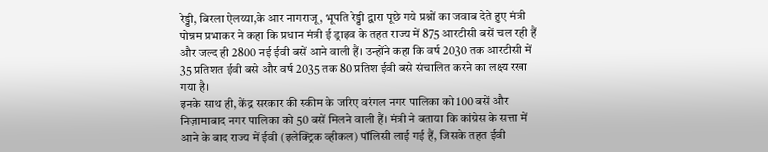रेड्डी, बिरला ऐलय्या,के आर नागराजू, भूपति रेड्डी द्वारा पूछे गये प्रश्नों का जवाब देते हुए मंत्री पोन्नम प्रभाकर ने कहा कि प्रधान मंत्री ई ड्राइव के तहत राज्य में 875 आरटीसी बसें चल रही हैं और जल्द ही 2800 नई ईवी बसें आने वाली हैं। उन्होंने कहा कि वर्ष 2030 तक आरटीसी में 35 प्रतिशत ईवी बसे और वर्ष 2035 तक 80 प्रतिश ईवी बसे संचालित करने का लक्ष्य रखा गया है।
इनके साथ ही, केंद्र सरकार की स्कीम के जरिए वरंगल नगर पालिका को 100 बसें और निज़ामाबाद नगर पालिका को 50 बसें मिलने वाली हैं। मंत्री ने बताया कि कांग्रेस के सत्ता में आने के बाद राज्य में ईवी (इलेक्ट्रिक व्हीकल) पॉलिसी लाई गई हैं, जिसके तहत ईवी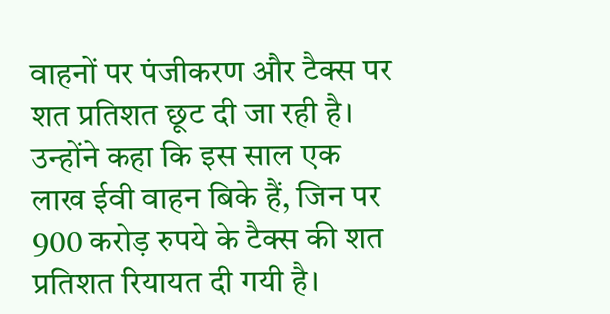वाहनों पर पंजीकरण और टैक्स पर शत प्रतिशत छूट दी जा रही है। उन्होंने कहा कि इस साल एक लाख ईवी वाहन बिके हैं, जिन पर 900 करोड़ रुपये के टैक्स की शत प्रतिशत रियायत दी गयी है।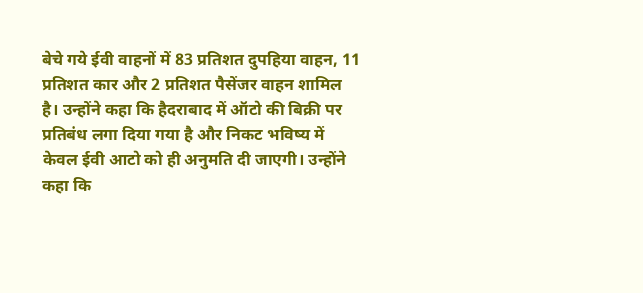बेचे गये ईवी वाहनों में 83 प्रतिशत दुपहिया वाहन, 11 प्रतिशत कार और 2 प्रतिशत पैसेंजर वाहन शामिल है। उन्होंने कहा कि हैदराबाद में ऑटो की बिक्री पर प्रतिबंध लगा दिया गया है और निकट भविष्य में केवल ईवी आटो को ही अनुमति दी जाएगी। उन्होंने कहा कि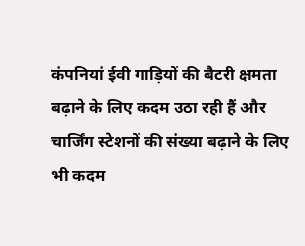कंपनियां ईवी गाड़ियों की बैटरी क्षमता बढ़ाने के लिए कदम उठा रही हैं और चार्जिंग स्टेशनों की संख्या बढ़ाने के लिए भी कदम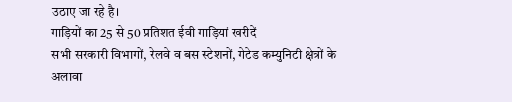उठाए जा रहे है।
गाड़ियों का 25 से 50 प्रतिशत ईवी गाड़ियां खरीदें
सभी सरकारी विभागों, रेलवे व बस स्टेशनों, गेटेड कम्युनिटी क्षेत्रों के अलावा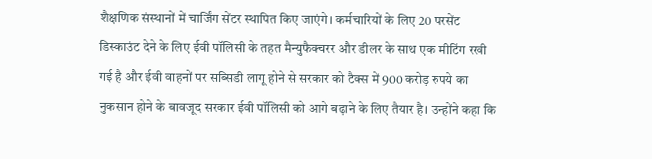शैक्षणिक संस्थानों में चार्जिंग सेंटर स्थापित किए जाएंगे। कर्मचारियों के लिए 20 परसेंट डिस्काउंट देने के लिए ईवी पॉलिसी के तहत मैन्युफैक्चरर और डीलर के साथ एक मीटिंग रखी गई है और ईवी वाहनों पर सब्सिडी लागू होने से सरकार को टैक्स में 900 करोड़ रुपये का नुकसान होने के बावजूद सरकार ईवी पॉलिसी को आगे बढ़ाने के लिए तैयार है। उन्होंने कहा कि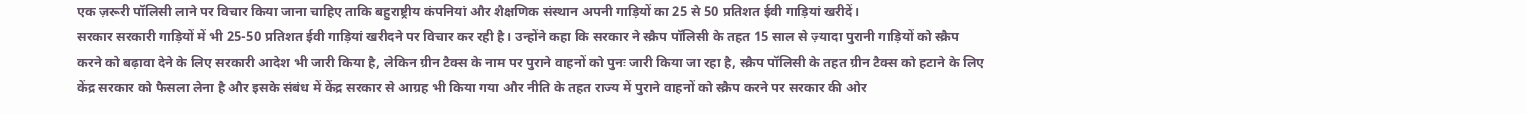एक ज़रूरी पॉलिसी लाने पर विचार किया जाना चाहिए ताकि बहुराष्ट्रीय कंपनियां और शैक्षणिक संस्थान अपनी गाड़ियों का 25 से 50 प्रतिशत ईवी गाड़ियां खरीदें।
सरकार सरकारी गाड़ियों में भी 25-50 प्रतिशत ईवी गाड़ियां खरीदने पर विचार कर रही है। उन्होंने कहा कि सरकार ने स्क्रैप पॉलिसी के तहत 15 साल से ज़्यादा पुरानी गाड़ियों को स्क्रैप करने को बढ़ावा देने के लिए सरकारी आदेश भी जारी किया है, लेकिन ग्रीन टैक्स के नाम पर पुराने वाहनों को पुनः जारी किया जा रहा है, स्क्रैप पॉलिसी के तहत ग्रीन टैक्स को हटाने के लिए केंद्र सरकार को फैसला लेना है और इसके संबंध में केंद्र सरकार से आग्रह भी किया गया और नीति के तहत राज्य में पुराने वाहनों को स्क्रैप करने पर सरकार की ओर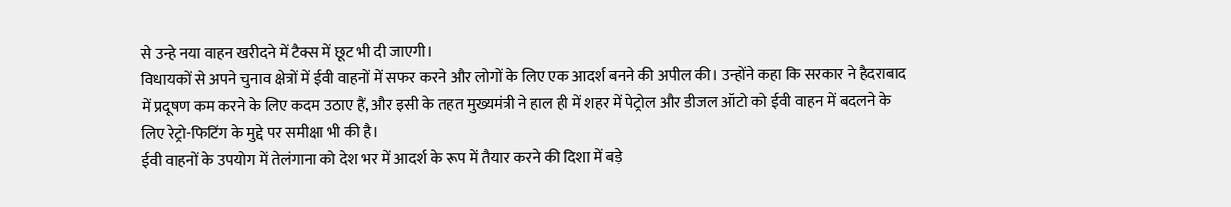से उन्हे नया वाहन खरीदने में टैक्स में छूट भी दी जाएगी।
विधायकों से अपने चुनाव क्षेत्रों में ईवी वाहनों में सफर करने और लोगों के लिए एक आदर्श बनने की अपील की। उन्होंने कहा कि सरकार ने हैदराबाद में प्रदूषण कम करने के लिए कदम उठाए हैं, और इसी के तहत मुख्यमंत्री ने हाल ही में शहर में पेट्रोल और डीजल ऑटो को ईवी वाहन में बदलने के लिए रेट्रो-फिटिंग के मुद्दे पर समीक्षा भी की है।
ईवी वाहनों के उपयोग में तेलंगाना को देश भर में आदर्श के रूप में तैयार करने की दिशा में बड़े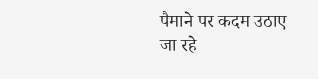पैमाने पर कदम उठाए जा रहे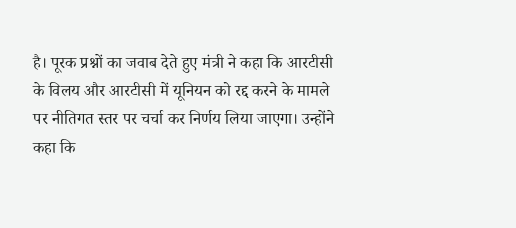है। पूरक प्रश्नों का जवाब देते हुए मंत्री ने कहा कि आरटीसी के विलय और आरटीसी में यूनियन को रद्द करने के मामले पर नीतिगत स्तर पर चर्चा कर निर्णय लिया जाएगा। उन्होंने कहा कि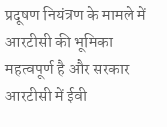प्रदूषण नियंत्रण के मामले में आरटीसी की भूमिका महत्वपूर्ण है और सरकार आरटीसी में ईवी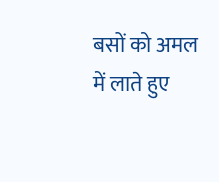बसों को अमल में लाते हुए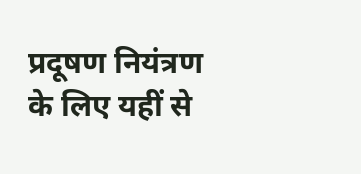प्रदूषण नियंत्रण के लिए यहीं से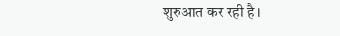शुरुआत कर रही है।